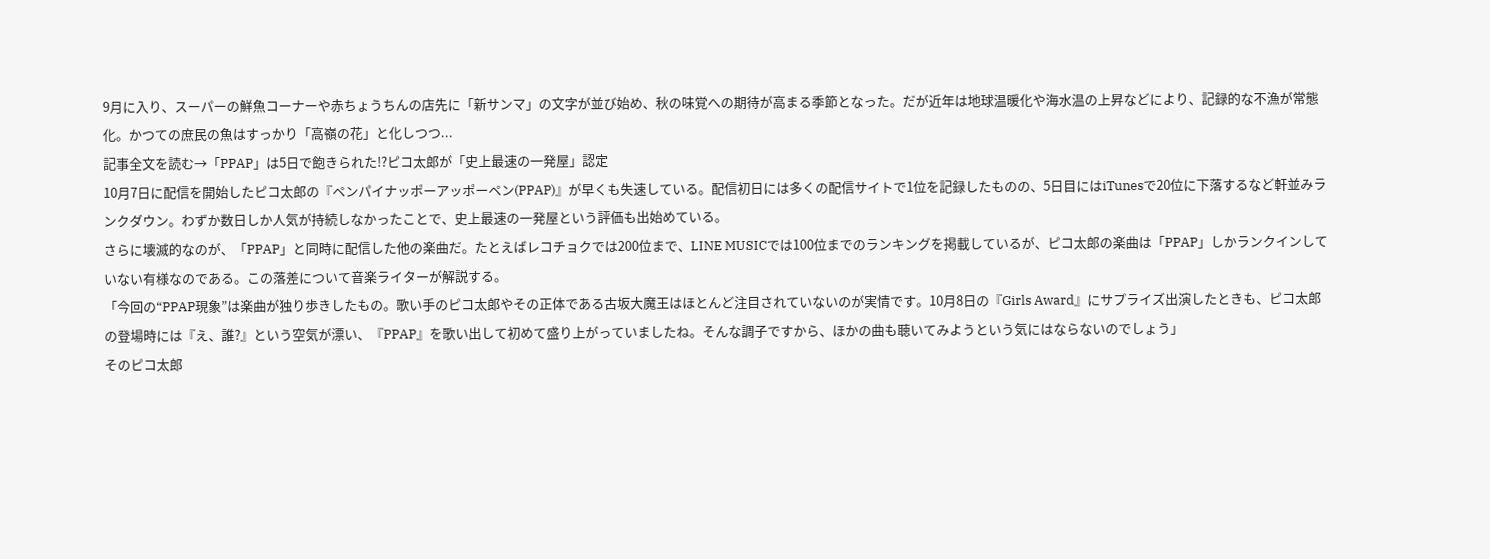9月に入り、スーパーの鮮魚コーナーや赤ちょうちんの店先に「新サンマ」の文字が並び始め、秋の味覚への期待が高まる季節となった。だが近年は地球温暖化や海水温の上昇などにより、記録的な不漁が常態化。かつての庶民の魚はすっかり「高嶺の花」と化しつつ...
記事全文を読む→「PPAP」は5日で飽きられた!?ピコ太郎が「史上最速の一発屋」認定
10月7日に配信を開始したピコ太郎の『ペンパイナッポーアッポーペン(PPAP)』が早くも失速している。配信初日には多くの配信サイトで1位を記録したものの、5日目にはiTunesで20位に下落するなど軒並みランクダウン。わずか数日しか人気が持続しなかったことで、史上最速の一発屋という評価も出始めている。
さらに壊滅的なのが、「PPAP」と同時に配信した他の楽曲だ。たとえばレコチョクでは200位まで、LINE MUSICでは100位までのランキングを掲載しているが、ピコ太郎の楽曲は「PPAP」しかランクインしていない有様なのである。この落差について音楽ライターが解説する。
「今回の“PPAP現象”は楽曲が独り歩きしたもの。歌い手のピコ太郎やその正体である古坂大魔王はほとんど注目されていないのが実情です。10月8日の『Girls Award』にサプライズ出演したときも、ピコ太郎の登場時には『え、誰?』という空気が漂い、『PPAP』を歌い出して初めて盛り上がっていましたね。そんな調子ですから、ほかの曲も聴いてみようという気にはならないのでしょう」
そのピコ太郎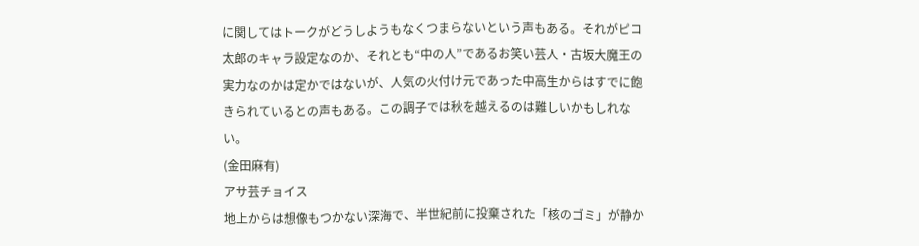に関してはトークがどうしようもなくつまらないという声もある。それがピコ太郎のキャラ設定なのか、それとも“中の人”であるお笑い芸人・古坂大魔王の実力なのかは定かではないが、人気の火付け元であった中高生からはすでに飽きられているとの声もある。この調子では秋を越えるのは難しいかもしれない。
(金田麻有)
アサ芸チョイス
地上からは想像もつかない深海で、半世紀前に投棄された「核のゴミ」が静か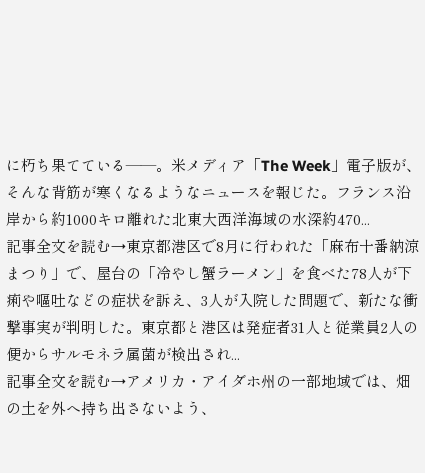に朽ち果てている――。米メディア「The Week」電子版が、そんな背筋が寒くなるようなニュースを報じた。フランス沿岸から約1000キロ離れた北東大西洋海域の水深約470...
記事全文を読む→東京都港区で8月に行われた「麻布十番納涼まつり」で、屋台の「冷やし蟹ラーメン」を食べた78人が下痢や嘔吐などの症状を訴え、3人が入院した問題で、新たな衝撃事実が判明した。東京都と港区は発症者31人と従業員2人の便からサルモネラ属菌が検出され...
記事全文を読む→アメリカ・アイダホ州の一部地域では、畑の土を外へ持ち出さないよう、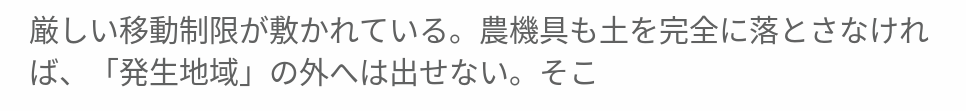厳しい移動制限が敷かれている。農機具も土を完全に落とさなければ、「発生地域」の外へは出せない。そこ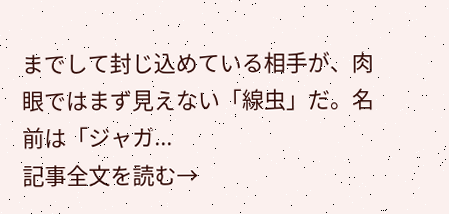までして封じ込めている相手が、肉眼ではまず見えない「線虫」だ。名前は「ジャガ...
記事全文を読む→